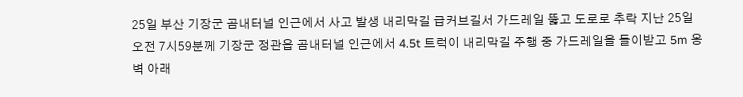25일 부산 기장군 곰내터널 인근에서 사고 발생 내리막길 급커브길서 가드레일 뚫고 도로로 추락 지난 25일 오전 7시59분께 기장군 정관읍 곰내터널 인근에서 4.5t 트럭이 내리막길 주행 중 가드레일을 들이받고 5m 옹벽 아래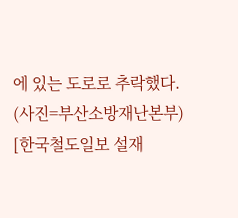에 있는 도로로 추락했다. (사진=부산소방재난본부) [한국철도일보 설재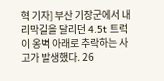혁 기자] 부산 기장군에서 내리막길을 달리던 4.5t 트럭이 옹벽 아래로 추락하는 사고가 발생했다. 26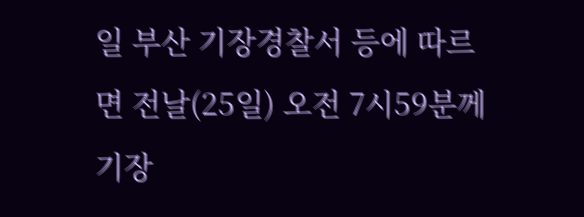일 부산 기장경찰서 등에 따르면 전날(25일) 오전 7시59분께 기장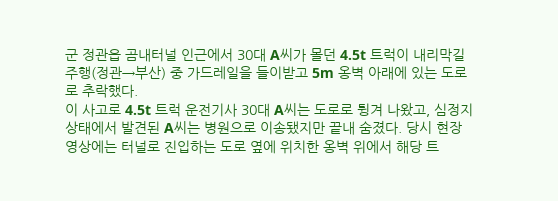군 정관읍 곰내터널 인근에서 30대 A씨가 몰던 4.5t 트럭이 내리막길 주행(정관→부산) 중 가드레일을 들이받고 5m 옹벽 아래에 있는 도로로 추락했다.
이 사고로 4.5t 트럭 운전기사 30대 A씨는 도로로 튕겨 나왔고, 심정지 상태에서 발견된 A씨는 병원으로 이송됐지만 끝내 숨졌다. 당시 현장 영상에는 터널로 진입하는 도로 옆에 위치한 옹벽 위에서 해당 트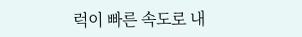럭이 빠른 속도로 내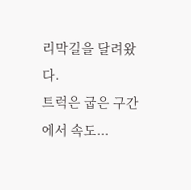리막길을 달려왔다.
트럭은 굽은 구간에서 속도...